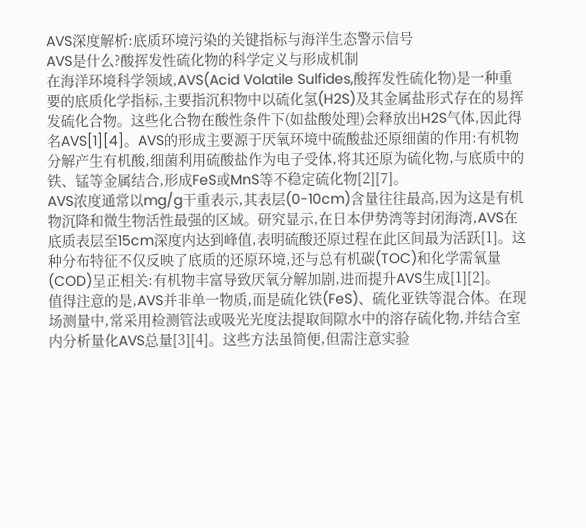AVS深度解析:底质环境污染的关键指标与海洋生态警示信号
AVS是什么?酸挥发性硫化物的科学定义与形成机制
在海洋环境科学领域,AVS(Acid Volatile Sulfides,酸挥发性硫化物)是一种重要的底质化学指标,主要指沉积物中以硫化氢(H2S)及其金属盐形式存在的易挥发硫化合物。这些化合物在酸性条件下(如盐酸处理)会释放出H2S气体,因此得名AVS[1][4]。AVS的形成主要源于厌氧环境中硫酸盐还原细菌的作用:有机物分解产生有机酸,细菌利用硫酸盐作为电子受体,将其还原为硫化物,与底质中的铁、锰等金属结合,形成FeS或MnS等不稳定硫化物[2][7]。
AVS浓度通常以mg/g干重表示,其表层(0-10cm)含量往往最高,因为这是有机物沉降和微生物活性最强的区域。研究显示,在日本伊势湾等封闭海湾,AVS在底质表层至15cm深度内达到峰值,表明硫酸还原过程在此区间最为活跃[1]。这种分布特征不仅反映了底质的还原环境,还与总有机碳(TOC)和化学需氧量(COD)呈正相关:有机物丰富导致厌氧分解加剧,进而提升AVS生成[1][2]。
值得注意的是,AVS并非单一物质,而是硫化铁(FeS)、硫化亚铁等混合体。在现场测量中,常采用检测管法或吸光光度法提取间隙水中的溶存硫化物,并结合室内分析量化AVS总量[3][4]。这些方法虽简便,但需注意实验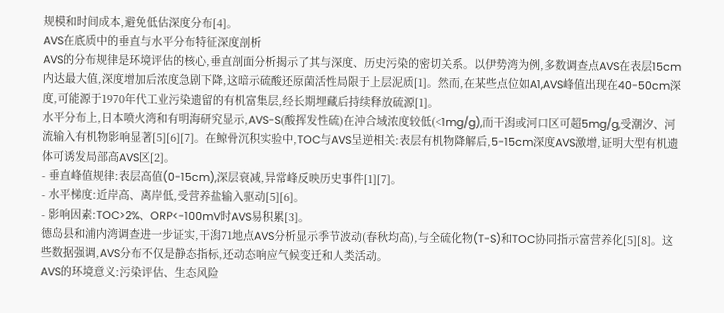规模和时间成本,避免低估深度分布[4]。
AVS在底质中的垂直与水平分布特征深度剖析
AVS的分布规律是环境评估的核心,垂直剖面分析揭示了其与深度、历史污染的密切关系。以伊势湾为例,多数调查点AVS在表层15cm内达最大值,深度增加后浓度急剧下降,这暗示硫酸还原菌活性局限于上层泥质[1]。然而,在某些点位如A1,AVS峰值出现在40-50cm深度,可能源于1970年代工业污染遗留的有机富集层,经长期埋藏后持续释放硫源[1]。
水平分布上,日本喷火湾和有明海研究显示,AVS-S(酸挥发性硫)在沖合域浓度较低(<1mg/g),而干潟或河口区可超5mg/g,受潮汐、河流输入有机物影响显著[5][6][7]。在鲸骨沉积实验中,TOC与AVS呈逆相关:表层有机物降解后,5-15cm深度AVS激增,证明大型有机遗体可诱发局部高AVS区[2]。
- 垂直峰值规律:表层高值(0-15cm),深层衰减,异常峰反映历史事件[1][7]。
- 水平梯度:近岸高、离岸低,受营养盐输入驱动[5][6]。
- 影响因素:TOC>2%、ORP<-100mV时AVS易积累[3]。
德岛县和浦内湾调查进一步证实,干潟71地点AVS分析显示季节波动(春秋均高),与全硫化物(T-S)和TOC协同指示富营养化[5][8]。这些数据强调,AVS分布不仅是静态指标,还动态响应气候变迁和人类活动。
AVS的环境意义:污染评估、生态风险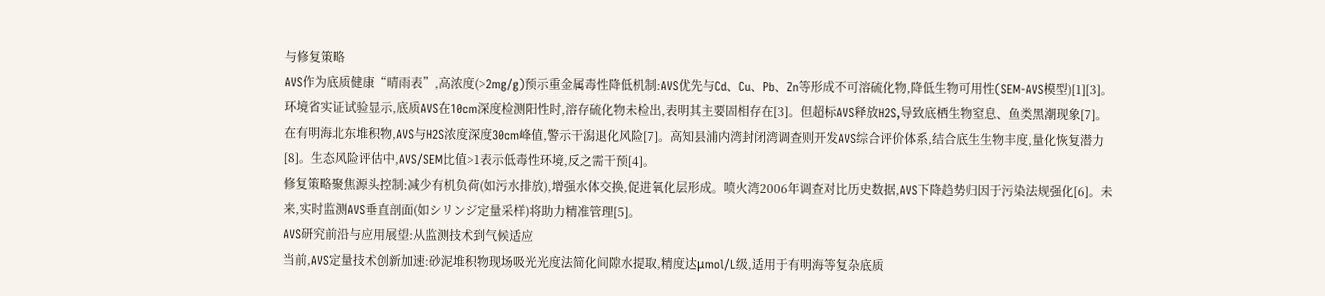与修复策略
AVS作为底质健康“晴雨表”,高浓度(>2mg/g)预示重金属毒性降低机制:AVS优先与Cd、Cu、Pb、Zn等形成不可溶硫化物,降低生物可用性(SEM-AVS模型)[1][3]。环境省实证试验显示,底质AVS在10cm深度检测阳性时,溶存硫化物未检出,表明其主要固相存在[3]。但超标AVS释放H2S,导致底栖生物窒息、鱼类黑潮现象[7]。
在有明海北东堆积物,AVS与H2S浓度深度30cm峰值,警示干潟退化风险[7]。高知县浦内湾封闭湾调查则开发AVS综合评价体系,结合底生生物丰度,量化恢复潜力[8]。生态风险评估中,AVS/SEM比值>1表示低毒性环境,反之需干预[4]。
修复策略聚焦源头控制:减少有机负荷(如污水排放),增强水体交换,促进氧化层形成。喷火湾2006年调查对比历史数据,AVS下降趋势归因于污染法规强化[6]。未来,实时监测AVS垂直剖面(如シリンジ定量采样)将助力精准管理[5]。
AVS研究前沿与应用展望:从监测技术到气候适应
当前,AVS定量技术创新加速:砂泥堆积物现场吸光光度法简化间隙水提取,精度达μmol/L级,适用于有明海等复杂底质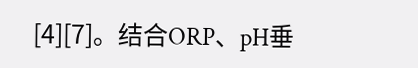[4][7]。结合ORP、pH垂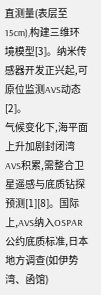直测量(表层至15cm),构建三维环境模型[3]。纳米传感器开发正兴起,可原位监测AVS动态[2]。
气候变化下,海平面上升加剧封闭湾AVS积累,需整合卫星遥感与底质钻探预测[1][8]。国际上,AVS纳入OSPAR公约底质标准,日本地方调查(如伊势湾、函馆)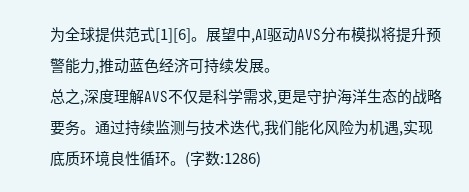为全球提供范式[1][6]。展望中,AI驱动AVS分布模拟将提升预警能力,推动蓝色经济可持续发展。
总之,深度理解AVS不仅是科学需求,更是守护海洋生态的战略要务。通过持续监测与技术迭代,我们能化风险为机遇,实现底质环境良性循环。(字数:1286)